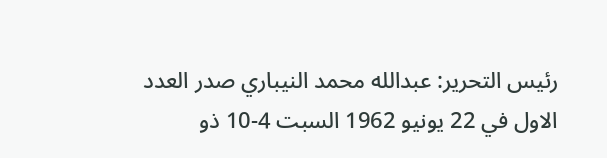رئيس التحرير: عبدالله محمد النيباري صدر العدد الاول في 22 يونيو 1962 السبت 4-10 ذو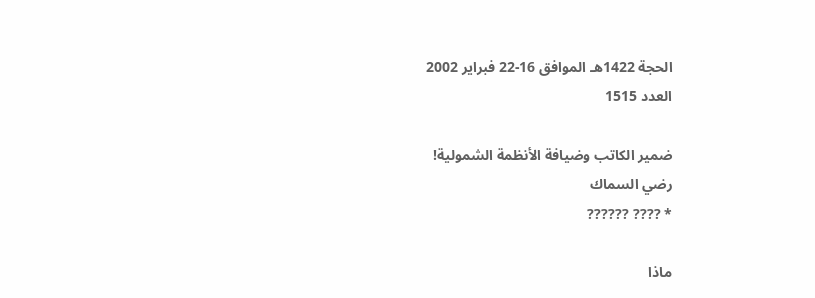الحجة 1422هـ الموافق 16-22 فبراير 2002
العدد 1515

ضمير الكاتب وضيافة الأنظمة الشمولية!
رضي السماك
* ???? ??????

ماذا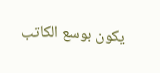يكون بوسع الكاتب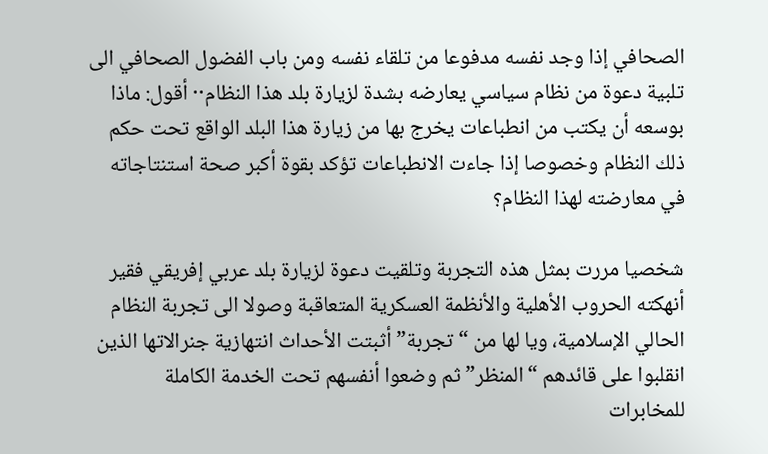الصحافي إذا وجد نفسه مدفوعا من تلقاء نفسه ومن باب الفضول الصحافي الى تلبية دعوة من نظام سياسي يعارضه بشدة لزيارة بلد هذا النظام·· أقول: ماذا بوسعه أن يكتب من انطباعات يخرج بها من زيارة هذا البلد الواقع تحت حكم ذلك النظام وخصوصا إذا جاءت الانطباعات تؤكد بقوة أكبر صحة استنتاجاته في معارضته لهذا النظام؟

شخصيا مررت بمثل هذه التجربة وتلقيت دعوة لزيارة بلد عربي إفريقي فقير أنهكته الحروب الأهلية والأنظمة العسكرية المتعاقبة وصولا الى تجربة النظام الحالي الإسلامية، ويا لها من “تجربة” أثبتت الأحداث انتهازية جنرالاتها الذين انقلبوا على قائدهم “المنظر” ثم وضعوا أنفسهم تحت الخدمة الكاملة للمخابرات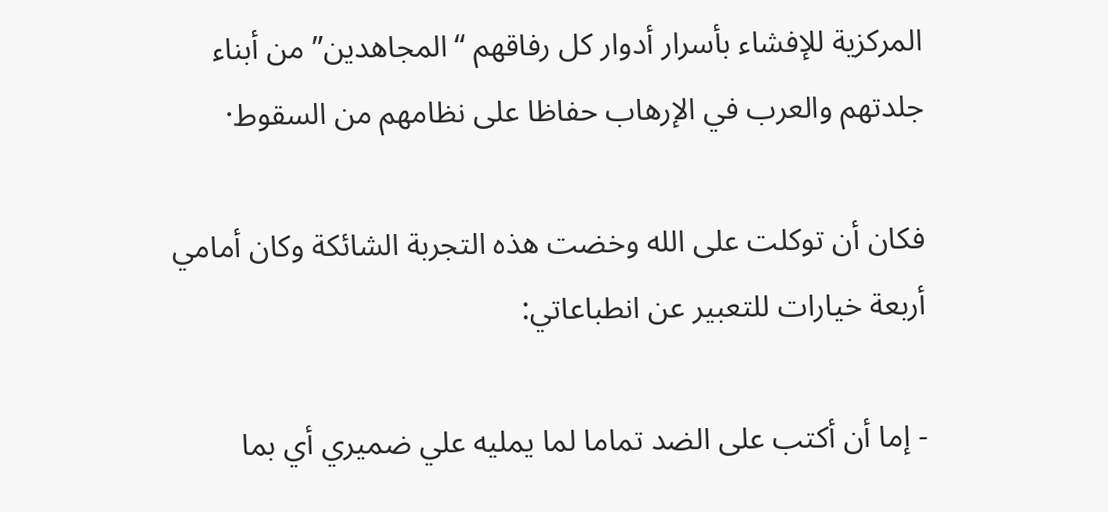المركزية للإفشاء بأسرار أدوار كل رفاقهم “المجاهدين” من أبناء جلدتهم والعرب في الإرهاب حفاظا على نظامهم من السقوط·

فكان أن توكلت على الله وخضت هذه التجربة الشائكة وكان أمامي أربعة خيارات للتعبير عن انطباعاتي:

- إما أن أكتب على الضد تماما لما يمليه علي ضميري أي بما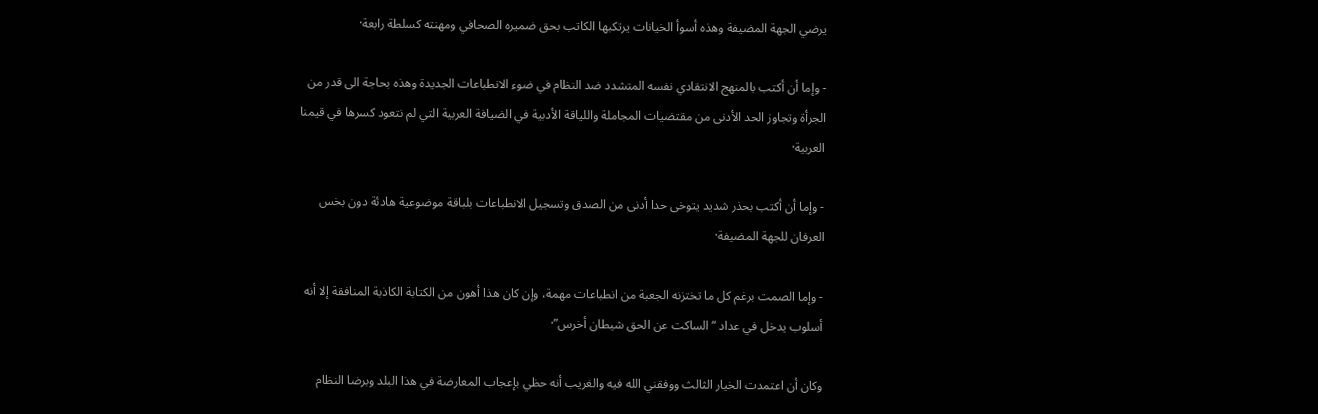يرضي الجهة المضيفة وهذه أسوأ الخيانات يرتكبها الكاتب بحق ضميره الصحافي ومهنته كسلطة رابعة·

- وإما أن أكتب بالمنهج الانتقادي نفسه المتشدد ضد النظام في ضوء الانطباعات الجديدة وهذه بحاجة الى قدر من الجرأة وتجاوز الحد الأدنى من مقتضيات المجاملة واللياقة الأدبية في الضيافة العربية التي لم نتعود كسرها في قيمنا العربية·

- وإما أن أكتب بحذر شديد يتوخى حدا أدنى من الصدق وتسجيل الانطباعات بلباقة موضوعية هادئة دون بخس العرفان للجهة المضيفة·

- وإما الصمت برغم كل ما تختزنه الجعبة من انطباعات مهمة، وإن كان هذا أهون من الكتابة الكاذبة المنافقة إلا أنه أسلوب يدخل في عداد “الساكت عن الحق شيطان أخرس”·

وكان أن اعتمدت الخيار الثالث ووفقني الله فيه والغريب أنه حظي بإعجاب المعارضة في هذا البلد وبرضا النظام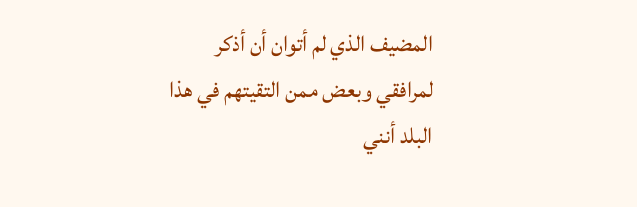المضيف الذي لم أتوان أن أذكر لمرافقي وبعض ممن التقيتهم في هذا البلد أنني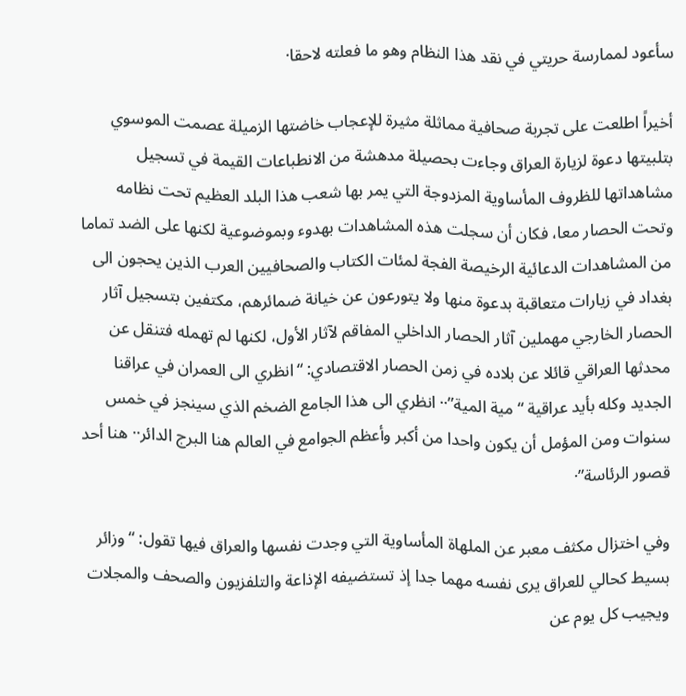سأعود لممارسة حريتي في نقد هذا النظام وهو ما فعلته لاحقا·

أخيراً اطلعت على تجربة صحافية مماثلة مثيرة للإعجاب خاضتها الزميلة عصمت الموسوي بتلبيتها دعوة لزيارة العراق وجاءت بحصيلة مدهشة من الانطباعات القيمة في تسجيل مشاهداتها للظروف المأساوية المزدوجة التي يمر بها شعب هذا البلد العظيم تحت نظامه وتحت الحصار معا، فكان أن سجلت هذه المشاهدات بهدوء وبموضوعية لكنها على الضد تماما من المشاهدات الدعائية الرخيصة الفجة لمئات الكتاب والصحافيين العرب الذين يحجون الى بغداد في زيارات متعاقبة بدعوة منها ولا يتورعون عن خيانة ضمائرهم، مكتفين بتسجيل آثار الحصار الخارجي مهملين آثار الحصار الداخلي المفاقم لآثار الأول، لكنها لم تهمله فتنقل عن محدثها العراقي قائلا عن بلاده في زمن الحصار الاقتصادي: “انظري الى العمران في عراقنا الجديد وكله بأيد عراقية “مية المية”·· انظري الى هذا الجامع الضخم الذي سينجز في خمس سنوات ومن المؤمل أن يكون واحدا من أكبر وأعظم الجوامع في العالم هنا البرج الدائر·· هنا أحد قصور الرئاسة”·

وفي اختزال مكثف معبر عن الملهاة المأساوية التي وجدت نفسها والعراق فيها تقول: “وزائر بسيط كحالي للعراق يرى نفسه مهما جدا إذ تستضيفه الإذاعة والتلفزيون والصحف والمجلات ويجيب كل يوم عن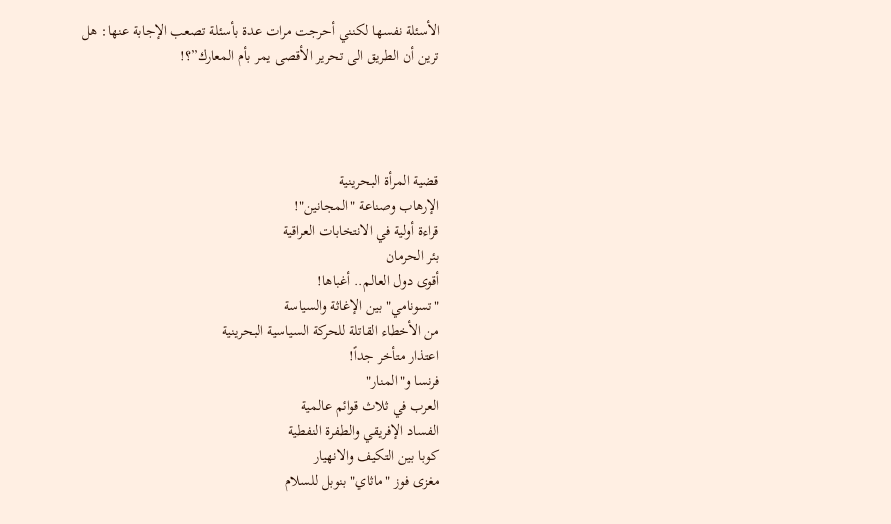الأسئلة نفسها لكنني أحرجت مرات عدة بأسئلة تصعب الإجابة عنها: هل ترين أن الطريق الى تحرير الأقصى يمر بأم المعارك”؟!




قضية المرأة البحرينية
الإرهاب وصناعة "المجانين"!
قراءة أولية في الانتخابات العراقية
بئر الحرمان
أقوى دول العالم.. أغباها!
"تسونامي" بين الإغاثة والسياسة
من الأخطاء القاتلة للحركة السياسية البحرينية
اعتذار متأخر جداً!
فرنسا و"المنار"
العرب في ثلاث قوائم عالمية
الفساد الإفريقي والطفرة النفطية
كوبا بين التكيف والانهيار
مغزى فوز "ماثاي" بنوبل للسلام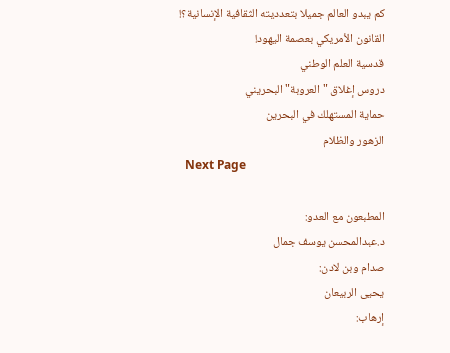كم يبدو العالم جميلا بتعدديته الثقافية الإنسانية؟!
القانون الأمريكي بعصمة اليهود!
قدسية العلم الوطني
دروس إغلاق "العروبة" البحريني
حماية المستهلك في البحرين
الزهور والظلام
  Next Page

المطبعون مع العدو:
د.عبدالمحسن يوسف جمال
صدام وبن لادن:
يحيى الربيعان
إرهاب: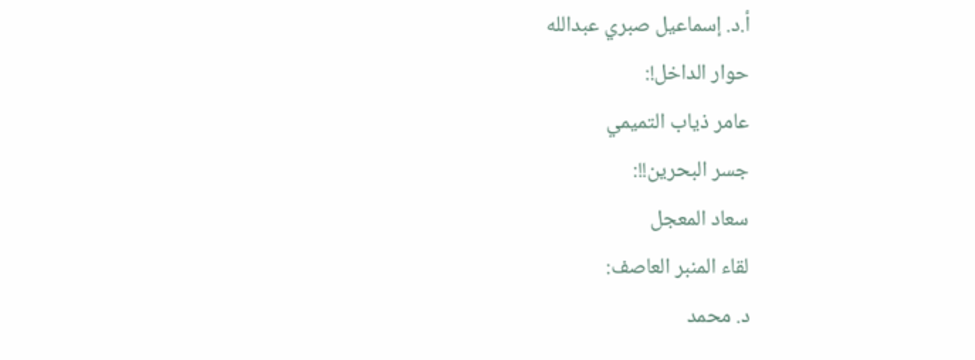أ.د. إسماعيل صبري عبدالله
حوار الداخل!:
عامر ذياب التميمي
جسر البحرين!!:
سعاد المعجل
لقاء المنبر العاصف:
د. محمد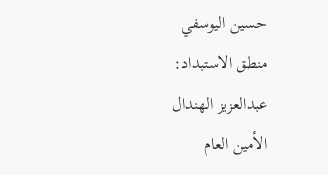حسين اليوسفي
منطق الاستبداد:
عبدالعزيز الهندال
الأمين العام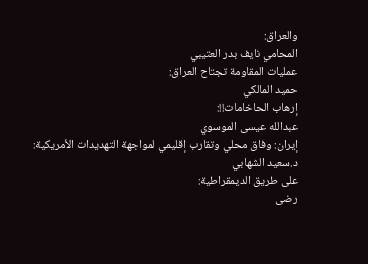والعراق:
المحامي نايف بدر العتيبي
عمليات المقاومة تجتاح العراق:
حميد المالكي
إرهاب الحاخامات!!:
عبدالله عيسى الموسوي
إيران: وفاق محلي وتقارب إقليمي لمواجهة التهديدات الأمريكية:
د.سعيد الشهابي
على طريق الديمقراطية:
رضى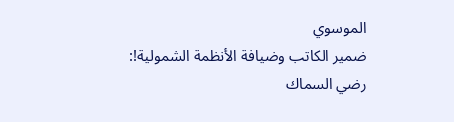الموسوي
ضمير الكاتب وضيافة الأنظمة الشمولية!:
رضي السماك